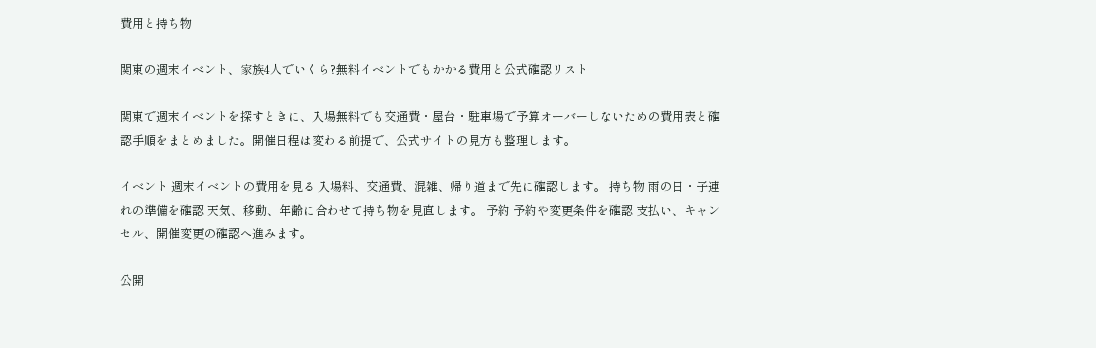費用と持ち物

関東の週末イベント、家族4人でいくら?無料イベントでもかかる費用と公式確認リスト

関東で週末イベントを探すときに、入場無料でも交通費・屋台・駐車場で予算オーバーしないための費用表と確認手順をまとめました。開催日程は変わる前提で、公式サイトの見方も整理します。

イベント 週末イベントの費用を見る 入場料、交通費、混雑、帰り道まで先に確認します。 持ち物 雨の日・子連れの準備を確認 天気、移動、年齢に合わせて持ち物を見直します。 予約 予約や変更条件を確認 支払い、キャンセル、開催変更の確認へ進みます。

公開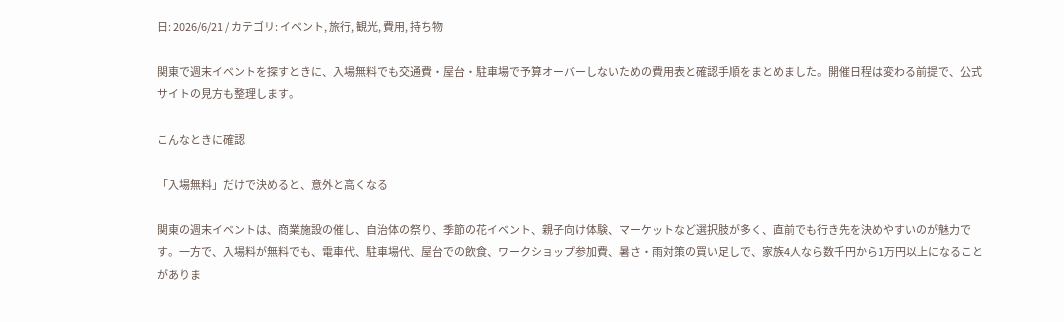日: 2026/6/21 / カテゴリ: イベント, 旅行, 観光, 費用, 持ち物

関東で週末イベントを探すときに、入場無料でも交通費・屋台・駐車場で予算オーバーしないための費用表と確認手順をまとめました。開催日程は変わる前提で、公式サイトの見方も整理します。

こんなときに確認

「入場無料」だけで決めると、意外と高くなる

関東の週末イベントは、商業施設の催し、自治体の祭り、季節の花イベント、親子向け体験、マーケットなど選択肢が多く、直前でも行き先を決めやすいのが魅力です。一方で、入場料が無料でも、電車代、駐車場代、屋台での飲食、ワークショップ参加費、暑さ・雨対策の買い足しで、家族4人なら数千円から1万円以上になることがありま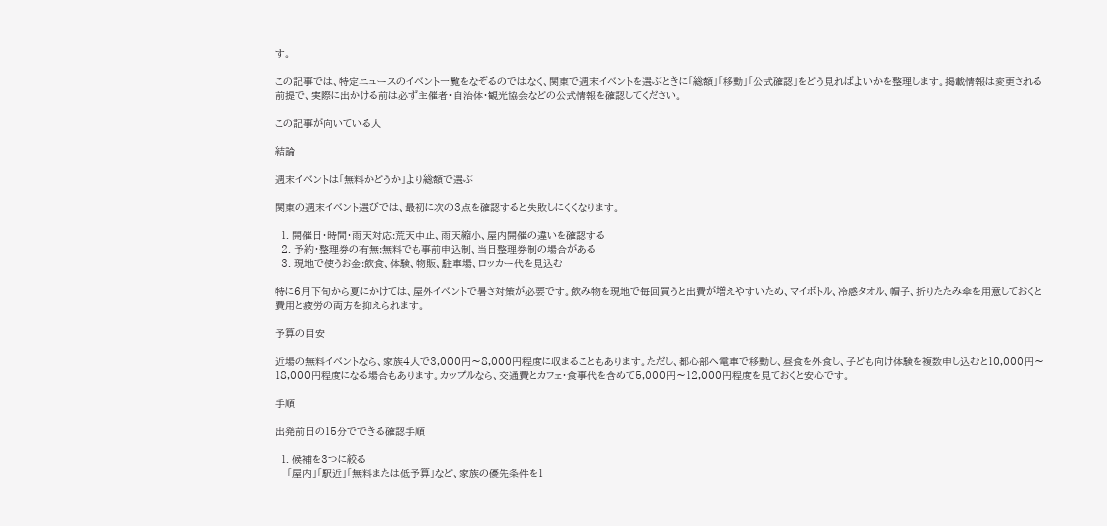す。

この記事では、特定ニュースのイベント一覧をなぞるのではなく、関東で週末イベントを選ぶときに「総額」「移動」「公式確認」をどう見ればよいかを整理します。掲載情報は変更される前提で、実際に出かける前は必ず主催者・自治体・観光協会などの公式情報を確認してください。

この記事が向いている人

結論

週末イベントは「無料かどうか」より総額で選ぶ

関東の週末イベント選びでは、最初に次の3点を確認すると失敗しにくくなります。

  1. 開催日・時間・雨天対応:荒天中止、雨天縮小、屋内開催の違いを確認する
  2. 予約・整理券の有無:無料でも事前申込制、当日整理券制の場合がある
  3. 現地で使うお金:飲食、体験、物販、駐車場、ロッカー代を見込む

特に6月下旬から夏にかけては、屋外イベントで暑さ対策が必要です。飲み物を現地で毎回買うと出費が増えやすいため、マイボトル、冷感タオル、帽子、折りたたみ傘を用意しておくと費用と疲労の両方を抑えられます。

予算の目安

近場の無料イベントなら、家族4人で3,000円〜8,000円程度に収まることもあります。ただし、都心部へ電車で移動し、昼食を外食し、子ども向け体験を複数申し込むと10,000円〜18,000円程度になる場合もあります。カップルなら、交通費とカフェ・食事代を含めて5,000円〜12,000円程度を見ておくと安心です。

手順

出発前日の15分でできる確認手順

  1. 候補を3つに絞る
    「屋内」「駅近」「無料または低予算」など、家族の優先条件を1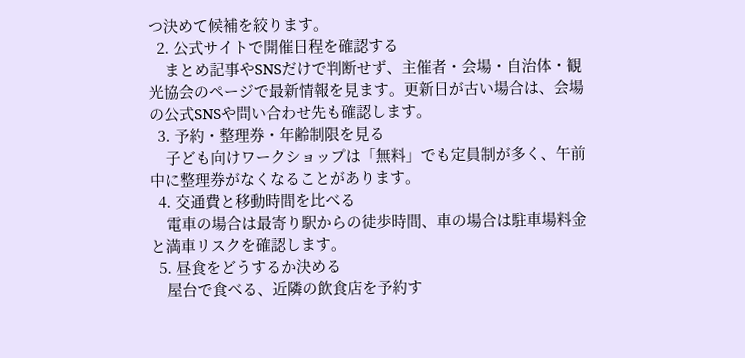つ決めて候補を絞ります。
  2. 公式サイトで開催日程を確認する
    まとめ記事やSNSだけで判断せず、主催者・会場・自治体・観光協会のページで最新情報を見ます。更新日が古い場合は、会場の公式SNSや問い合わせ先も確認します。
  3. 予約・整理券・年齢制限を見る
    子ども向けワークショップは「無料」でも定員制が多く、午前中に整理券がなくなることがあります。
  4. 交通費と移動時間を比べる
    電車の場合は最寄り駅からの徒歩時間、車の場合は駐車場料金と満車リスクを確認します。
  5. 昼食をどうするか決める
    屋台で食べる、近隣の飲食店を予約す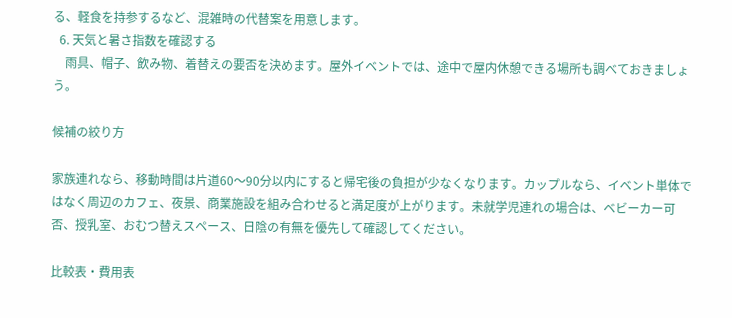る、軽食を持参するなど、混雑時の代替案を用意します。
  6. 天気と暑さ指数を確認する
    雨具、帽子、飲み物、着替えの要否を決めます。屋外イベントでは、途中で屋内休憩できる場所も調べておきましょう。

候補の絞り方

家族連れなら、移動時間は片道60〜90分以内にすると帰宅後の負担が少なくなります。カップルなら、イベント単体ではなく周辺のカフェ、夜景、商業施設を組み合わせると満足度が上がります。未就学児連れの場合は、ベビーカー可否、授乳室、おむつ替えスペース、日陰の有無を優先して確認してください。

比較表・費用表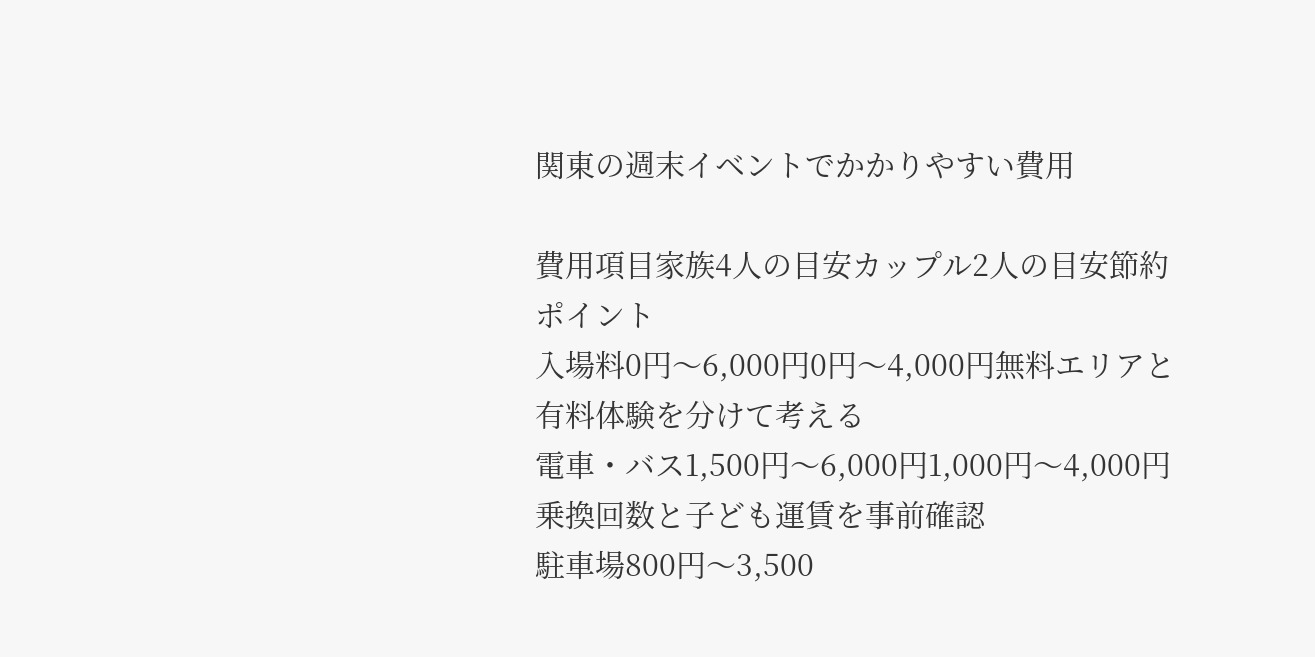関東の週末イベントでかかりやすい費用

費用項目家族4人の目安カップル2人の目安節約ポイント
入場料0円〜6,000円0円〜4,000円無料エリアと有料体験を分けて考える
電車・バス1,500円〜6,000円1,000円〜4,000円乗換回数と子ども運賃を事前確認
駐車場800円〜3,500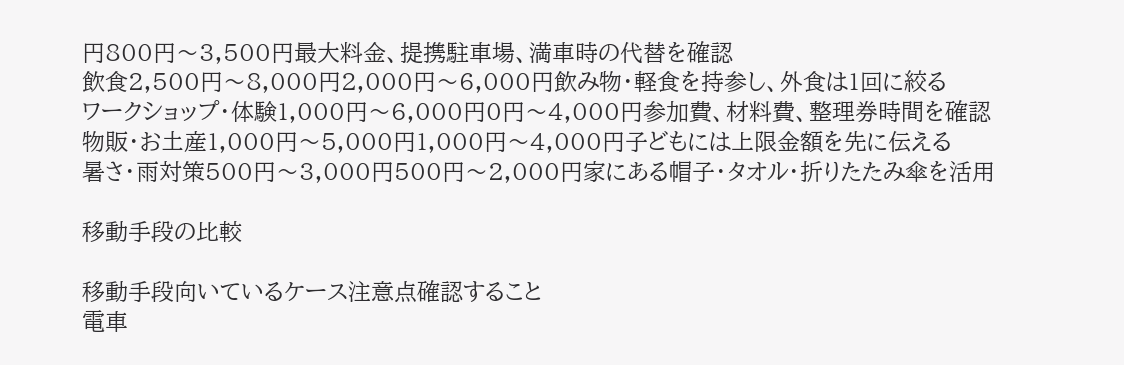円800円〜3,500円最大料金、提携駐車場、満車時の代替を確認
飲食2,500円〜8,000円2,000円〜6,000円飲み物・軽食を持参し、外食は1回に絞る
ワークショップ・体験1,000円〜6,000円0円〜4,000円参加費、材料費、整理券時間を確認
物販・お土産1,000円〜5,000円1,000円〜4,000円子どもには上限金額を先に伝える
暑さ・雨対策500円〜3,000円500円〜2,000円家にある帽子・タオル・折りたたみ傘を活用

移動手段の比較

移動手段向いているケース注意点確認すること
電車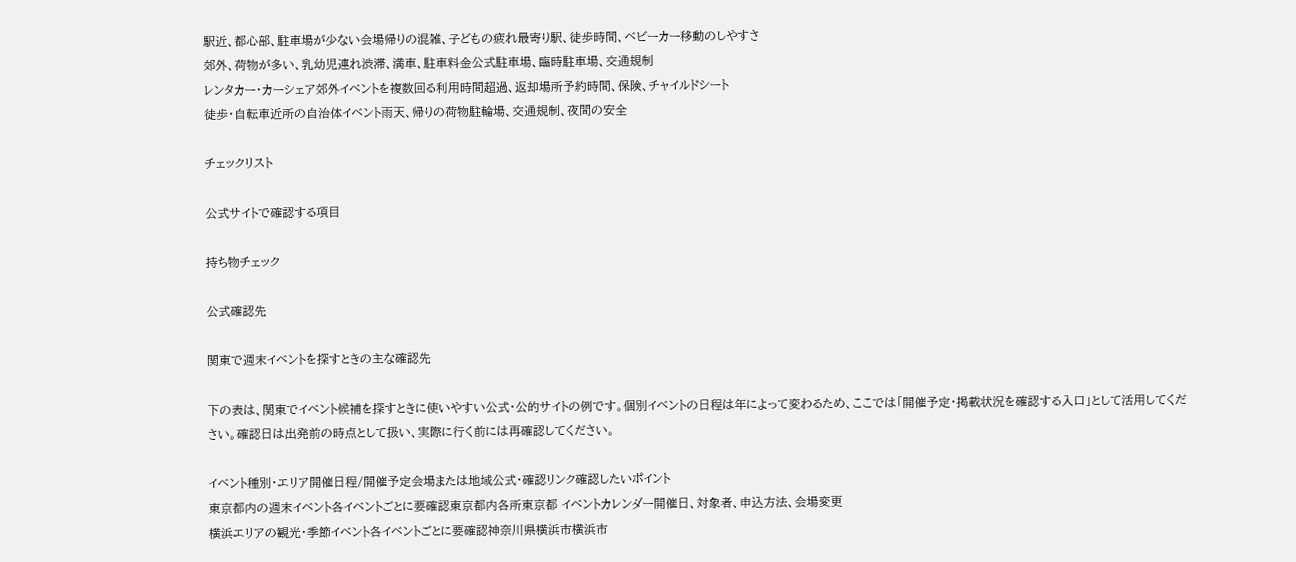駅近、都心部、駐車場が少ない会場帰りの混雑、子どもの疲れ最寄り駅、徒歩時間、ベビーカー移動のしやすさ
郊外、荷物が多い、乳幼児連れ渋滞、満車、駐車料金公式駐車場、臨時駐車場、交通規制
レンタカー・カーシェア郊外イベントを複数回る利用時間超過、返却場所予約時間、保険、チャイルドシート
徒歩・自転車近所の自治体イベント雨天、帰りの荷物駐輪場、交通規制、夜間の安全

チェックリスト

公式サイトで確認する項目

持ち物チェック

公式確認先

関東で週末イベントを探すときの主な確認先

下の表は、関東でイベント候補を探すときに使いやすい公式・公的サイトの例です。個別イベントの日程は年によって変わるため、ここでは「開催予定・掲載状況を確認する入口」として活用してください。確認日は出発前の時点として扱い、実際に行く前には再確認してください。

イベント種別・エリア開催日程/開催予定会場または地域公式・確認リンク確認したいポイント
東京都内の週末イベント各イベントごとに要確認東京都内各所東京都 イベントカレンダー開催日、対象者、申込方法、会場変更
横浜エリアの観光・季節イベント各イベントごとに要確認神奈川県横浜市横浜市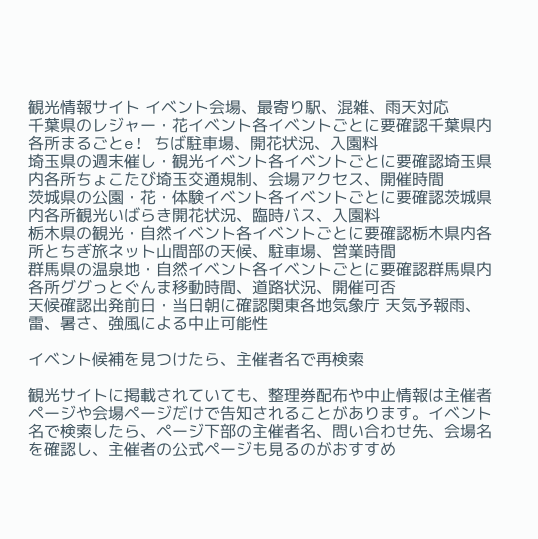観光情報サイト イベント会場、最寄り駅、混雑、雨天対応
千葉県のレジャー・花イベント各イベントごとに要確認千葉県内各所まるごとe! ちば駐車場、開花状況、入園料
埼玉県の週末催し・観光イベント各イベントごとに要確認埼玉県内各所ちょこたび埼玉交通規制、会場アクセス、開催時間
茨城県の公園・花・体験イベント各イベントごとに要確認茨城県内各所観光いばらき開花状況、臨時バス、入園料
栃木県の観光・自然イベント各イベントごとに要確認栃木県内各所とちぎ旅ネット山間部の天候、駐車場、営業時間
群馬県の温泉地・自然イベント各イベントごとに要確認群馬県内各所ググっとぐんま移動時間、道路状況、開催可否
天候確認出発前日・当日朝に確認関東各地気象庁 天気予報雨、雷、暑さ、強風による中止可能性

イベント候補を見つけたら、主催者名で再検索

観光サイトに掲載されていても、整理券配布や中止情報は主催者ページや会場ページだけで告知されることがあります。イベント名で検索したら、ページ下部の主催者名、問い合わせ先、会場名を確認し、主催者の公式ページも見るのがおすすめ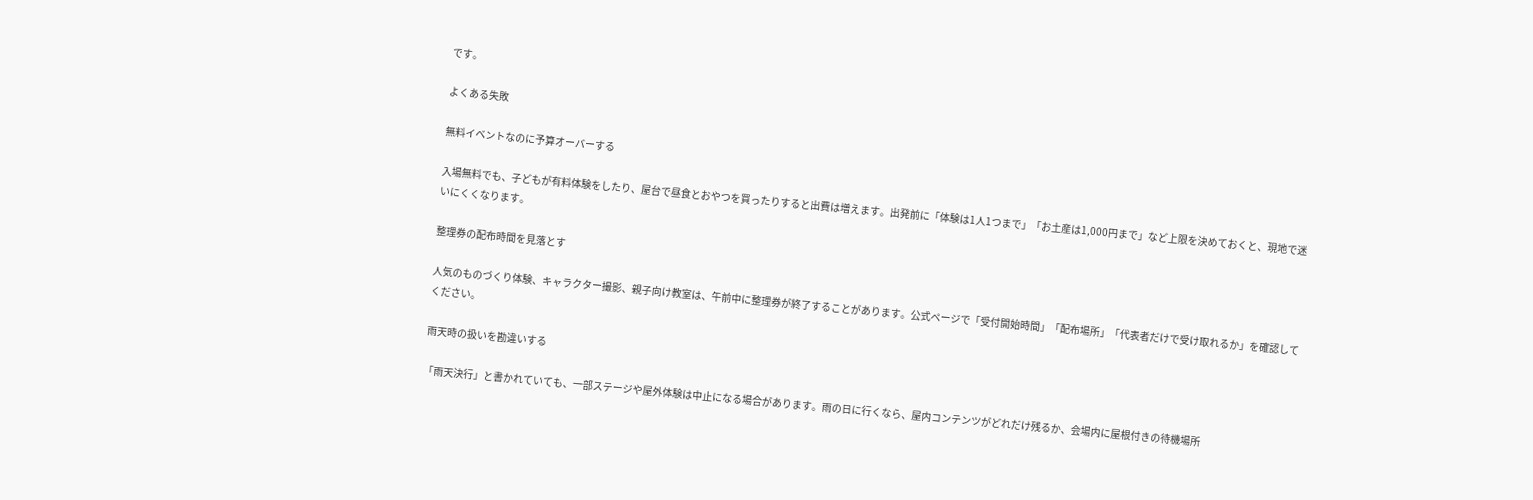です。

よくある失敗

無料イベントなのに予算オーバーする

入場無料でも、子どもが有料体験をしたり、屋台で昼食とおやつを買ったりすると出費は増えます。出発前に「体験は1人1つまで」「お土産は1,000円まで」など上限を決めておくと、現地で迷いにくくなります。

整理券の配布時間を見落とす

人気のものづくり体験、キャラクター撮影、親子向け教室は、午前中に整理券が終了することがあります。公式ページで「受付開始時間」「配布場所」「代表者だけで受け取れるか」を確認してください。

雨天時の扱いを勘違いする

「雨天決行」と書かれていても、一部ステージや屋外体験は中止になる場合があります。雨の日に行くなら、屋内コンテンツがどれだけ残るか、会場内に屋根付きの待機場所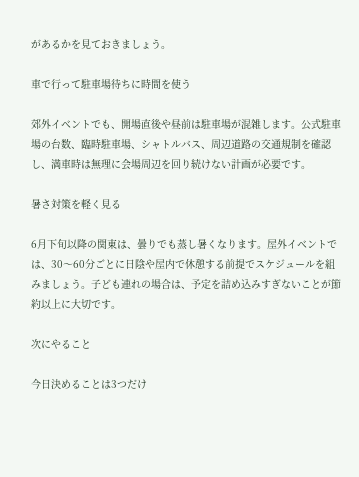があるかを見ておきましょう。

車で行って駐車場待ちに時間を使う

郊外イベントでも、開場直後や昼前は駐車場が混雑します。公式駐車場の台数、臨時駐車場、シャトルバス、周辺道路の交通規制を確認し、満車時は無理に会場周辺を回り続けない計画が必要です。

暑さ対策を軽く見る

6月下旬以降の関東は、曇りでも蒸し暑くなります。屋外イベントでは、30〜60分ごとに日陰や屋内で休憩する前提でスケジュールを組みましょう。子ども連れの場合は、予定を詰め込みすぎないことが節約以上に大切です。

次にやること

今日決めることは3つだけ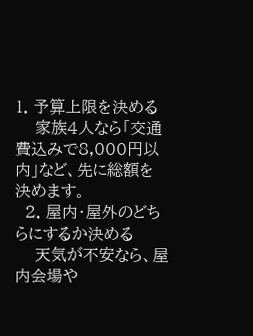1. 予算上限を決める
    家族4人なら「交通費込みで8,000円以内」など、先に総額を決めます。
  2. 屋内・屋外のどちらにするか決める
    天気が不安なら、屋内会場や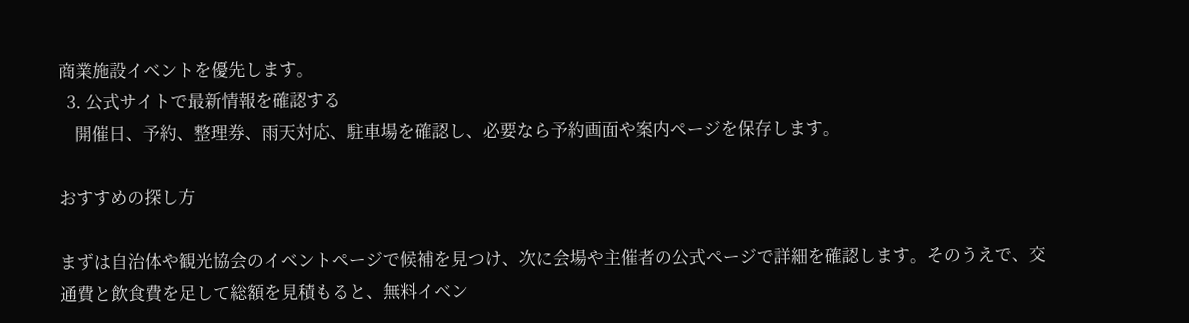商業施設イベントを優先します。
  3. 公式サイトで最新情報を確認する
    開催日、予約、整理券、雨天対応、駐車場を確認し、必要なら予約画面や案内ページを保存します。

おすすめの探し方

まずは自治体や観光協会のイベントページで候補を見つけ、次に会場や主催者の公式ページで詳細を確認します。そのうえで、交通費と飲食費を足して総額を見積もると、無料イベン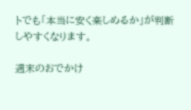トでも「本当に安く楽しめるか」が判断しやすくなります。

週末のおでかけ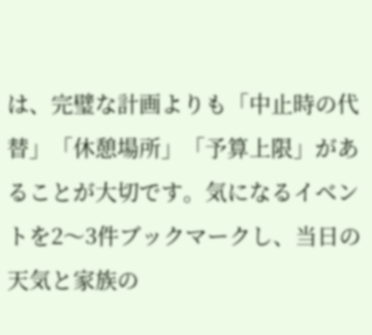は、完璧な計画よりも「中止時の代替」「休憩場所」「予算上限」があることが大切です。気になるイベントを2〜3件ブックマークし、当日の天気と家族の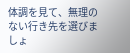体調を見て、無理のない行き先を選びましょ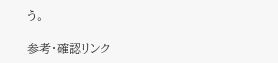う。

参考・確認リンク